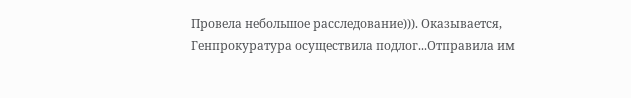Провела небольшое расследование))). Оказывается, Генпрокуратура осуществила подлог...Отправила им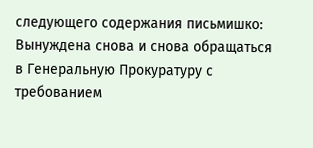следующего содержания письмишко:
Вынуждена снова и снова обращаться в Генеральную Прокуратуру с требованием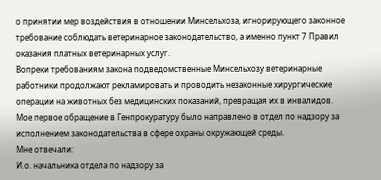о принятии мер воздействия в отношении Минсельхоза, игнорирующего законное требование соблюдать ветеринарное законодательство, а именно пункт 7 Правил оказания платных ветеринарных услуг.
Вопреки требованиям закона подведомственные Минсельхозу ветеринарные работники продолжают рекламировать и проводить незаконные хирургические операции на животных без медицинских показаний, превращая их в инвалидов.
Мое первое обращение в Генпрокуратуру было направлено в отдел по надзору за исполнением законодательства в сфере охраны окружающей среды.
Мне отвечали:
И.о. начальника отдела по надзору за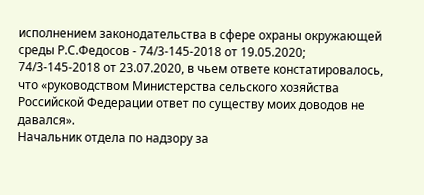исполнением законодательства в сфере охраны окружающей среды Р.С.Федосов - 74/3-145-2018 от 19.05.2020; 74/3-145-2018 от 23.07.2020, в чьем ответе констатировалось, что «руководством Министерства сельского хозяйства Российской Федерации ответ по существу моих доводов не давался».
Начальник отдела по надзору за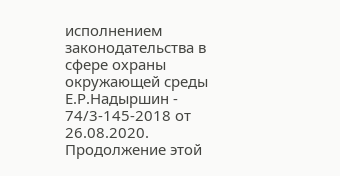исполнением законодательства в сфере охраны окружающей среды Е.Р.Надыршин - 74/3-145-2018 от 26.08.2020.
Продолжение этой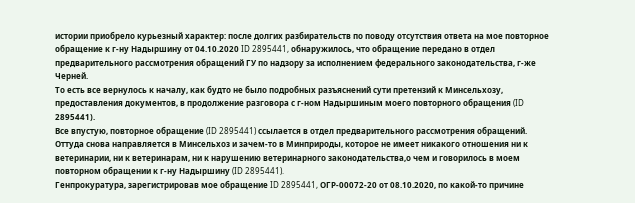истории приобрело курьезный характер: после долгих разбирательств по поводу отсутствия ответа на мое повторное обращение к г-ну Надыршину от 04.10.2020 ID 2895441, обнаружилось, что обращение передано в отдел предварительного рассмотрения обращений ГУ по надзору за исполнением федерального законодательства, г-же Черней.
То есть все вернулось к началу, как будто не было подробных разъяснений сути претензий к Минсельхозу, предоставления документов, в продолжение разговора с г-ном Надыршиным моего повторного обращения (ID 2895441).
Все впустую, повторное обращение (ID 2895441) ссылается в отдел предварительного рассмотрения обращений.
Оттуда снова направляется в Минсельхоз и зачем-то в Минприроды, которое не имеет никакого отношения ни к ветеринарии, ни к ветеринарам, ни к нарушению ветеринарного законодательства,о чем и говорилось в моем повторном обращении к г-ну Надыршину (ID 2895441).
Генпрокуратура, зарегистрировав мое обращение ID 2895441, ОГР-00072-20 от 08.10.2020, по какой-то причине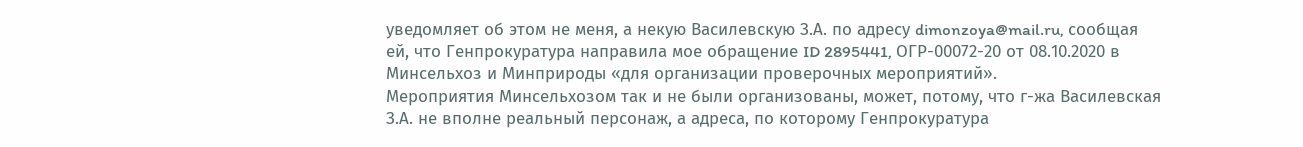уведомляет об этом не меня, а некую Василевскую З.А. по адресу dimonzoya@mail.ru, сообщая ей, что Генпрокуратура направила мое обращение ID 2895441, ОГР-00072-20 от 08.10.2020 в Минсельхоз и Минприроды «для организации проверочных мероприятий».
Мероприятия Минсельхозом так и не были организованы, может, потому, что г-жа Василевская З.А. не вполне реальный персонаж, а адреса, по которому Генпрокуратура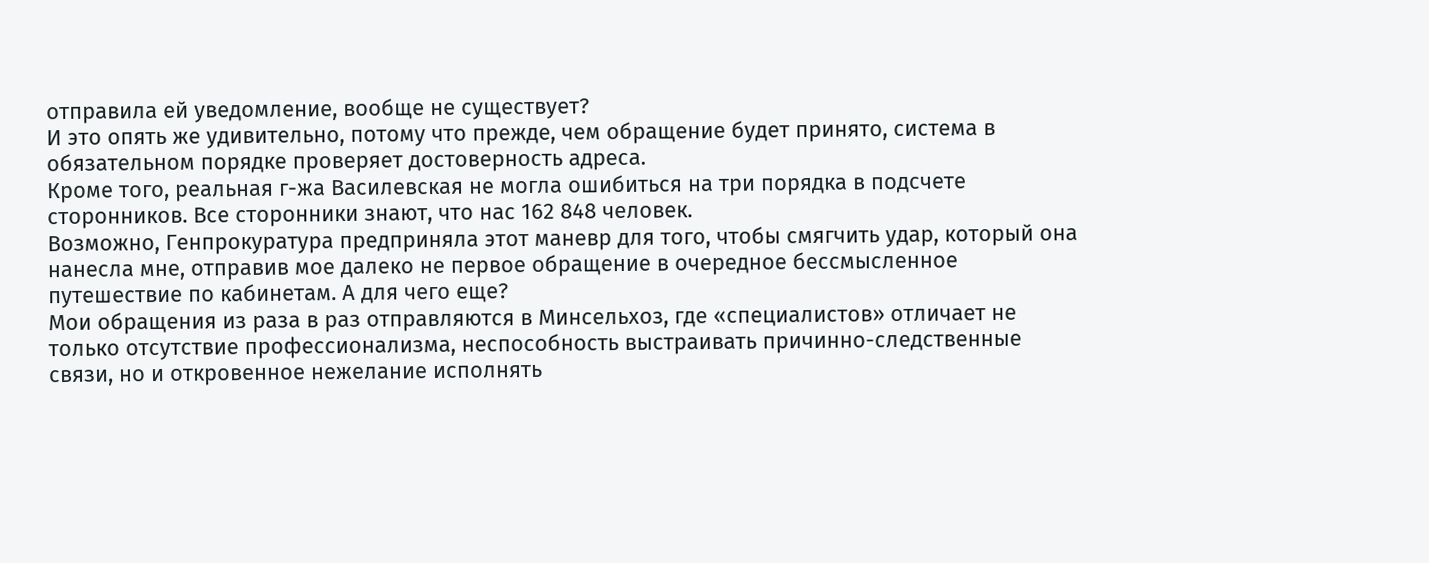отправила ей уведомление, вообще не существует?
И это опять же удивительно, потому что прежде, чем обращение будет принято, система в обязательном порядке проверяет достоверность адреса.
Кроме того, реальная г-жа Василевская не могла ошибиться на три порядка в подсчете сторонников. Все сторонники знают, что нас 162 848 человек.
Возможно, Генпрокуратура предприняла этот маневр для того, чтобы смягчить удар, который она нанесла мне, отправив мое далеко не первое обращение в очередное бессмысленное путешествие по кабинетам. А для чего еще?
Мои обращения из раза в раз отправляются в Минсельхоз, где «специалистов» отличает не только отсутствие профессионализма, неспособность выстраивать причинно-следственные связи, но и откровенное нежелание исполнять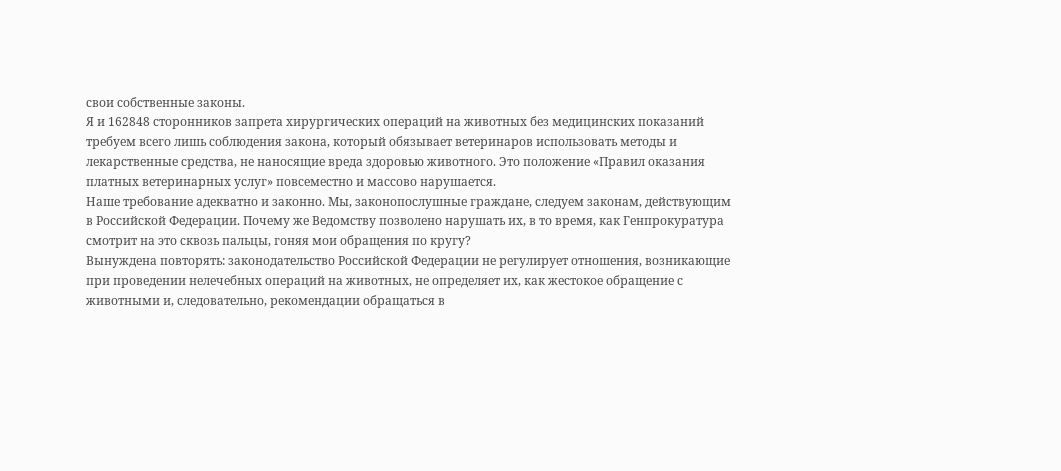свои собственные законы.
Я и 162848 сторонников запрета хирургических операций на животных без медицинских показаний требуем всего лишь соблюдения закона, который обязывает ветеринаров использовать методы и лекарственные средства, не наносящие вреда здоровью животного. Это положение «Правил оказания платных ветеринарных услуг» повсеместно и массово нарушается.
Наше требование адекватно и законно. Мы, законопослушные граждане, следуем законам, действующим в Российской Федерации. Почему же Ведомству позволено нарушать их, в то время, как Генпрокуратура смотрит на это сквозь пальцы, гоняя мои обращения по кругу?
Вынуждена повторять: законодательство Российской Федерации не регулирует отношения, возникающие при проведении нелечебных операций на животных, не определяет их, как жестокое обращение с животными и, следовательно, рекомендации обращаться в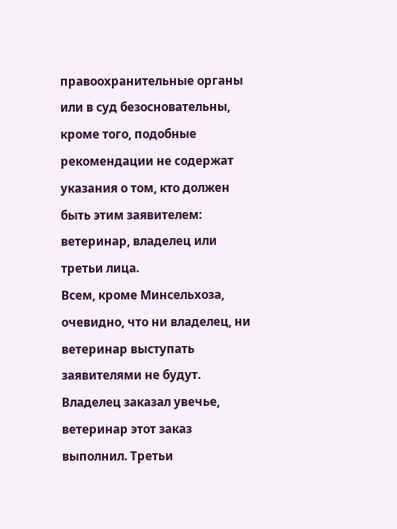правоохранительные органы или в суд безосновательны, кроме того, подобные рекомендации не содержат указания о том, кто должен быть этим заявителем: ветеринар, владелец или третьи лица.
Всем, кроме Минсельхоза, очевидно, что ни владелец, ни ветеринар выступать заявителями не будут. Владелец заказал увечье, ветеринар этот заказ выполнил. Третьи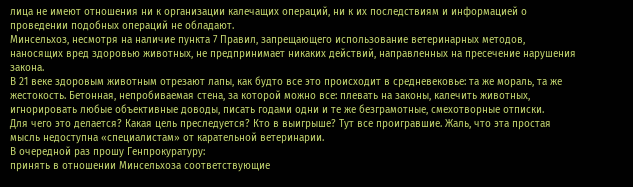лица не имеют отношения ни к организации калечащих операций, ни к их последствиям и информацией о проведении подобных операций не обладают.
Минсельхоз, несмотря на наличие пункта 7 Правил, запрещающего использование ветеринарных методов, наносящих вред здоровью животных, не предпринимает никаких действий, направленных на пресечение нарушения закона.
В 21 веке здоровым животным отрезают лапы, как будто все это происходит в средневековье: та же мораль, та же жестокость. Бетонная, непробиваемая стена, за которой можно все: плевать на законы, калечить животных, игнорировать любые объективные доводы, писать годами одни и те же безграмотные, смехотворные отписки.
Для чего это делается? Какая цель преследуется? Кто в выигрыше? Тут все проигравшие. Жаль, что эта простая мысль недоступна «специалистам» от карательной ветеринарии.
В очередной раз прошу Генпрокуратуру:
принять в отношении Минсельхоза соответствующие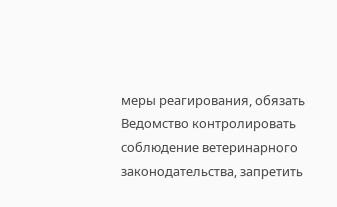меры реагирования, обязать Ведомство контролировать соблюдение ветеринарного законодательства, запретить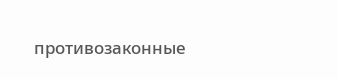противозаконные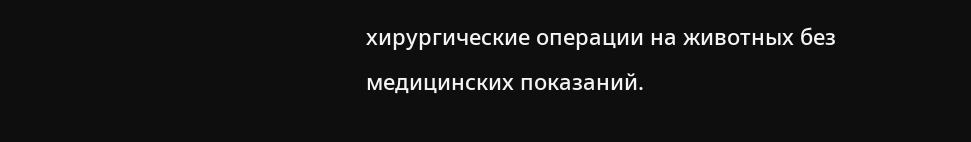хирургические операции на животных без медицинских показаний.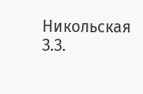Никольская З.З.